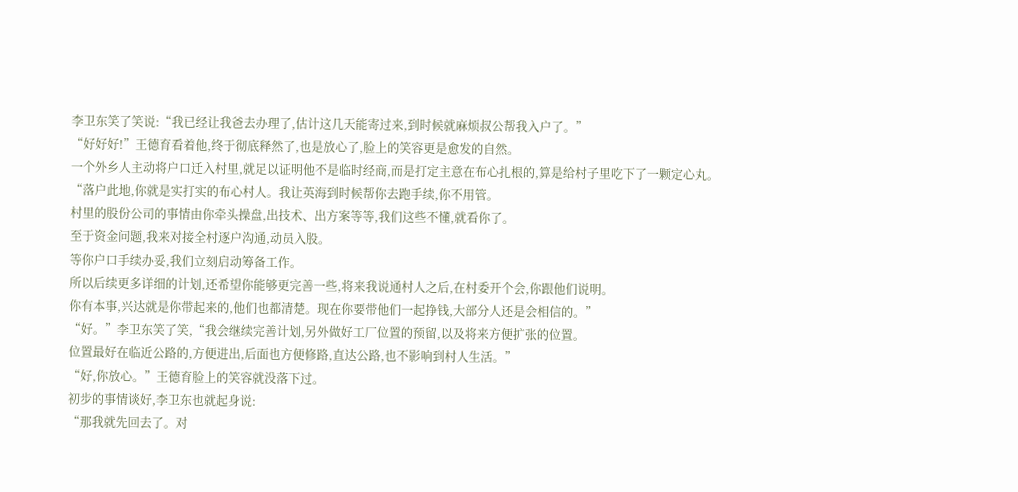李卫东笑了笑说:“我已经让我爸去办理了,估计这几天能寄过来,到时候就麻烦叔公帮我入户了。”
“好好好!”王德育看着他,终于彻底释然了,也是放心了,脸上的笑容更是愈发的自然。
一个外乡人主动将户口迁入村里,就足以证明他不是临时经商,而是打定主意在布心扎根的,算是给村子里吃下了一颗定心丸。
“落户此地,你就是实打实的布心村人。我让英海到时候帮你去跑手续,你不用管。
村里的股份公司的事情由你牵头操盘,出技术、出方案等等,我们这些不懂,就看你了。
至于资金问题,我来对接全村逐户沟通,动员入股。
等你户口手续办妥,我们立刻启动筹备工作。
所以后续更多详细的计划,还希望你能够更完善一些,将来我说通村人之后,在村委开个会,你跟他们说明。
你有本事,兴达就是你带起来的,他们也都清楚。现在你要带他们一起挣钱,大部分人还是会相信的。”
“好。”李卫东笑了笑,“我会继续完善计划,另外做好工厂位置的预留,以及将来方便扩张的位置。
位置最好在临近公路的,方便进出,后面也方便修路,直达公路,也不影响到村人生活。”
“好,你放心。”王德育脸上的笑容就没落下过。
初步的事情谈好,李卫东也就起身说:
“那我就先回去了。对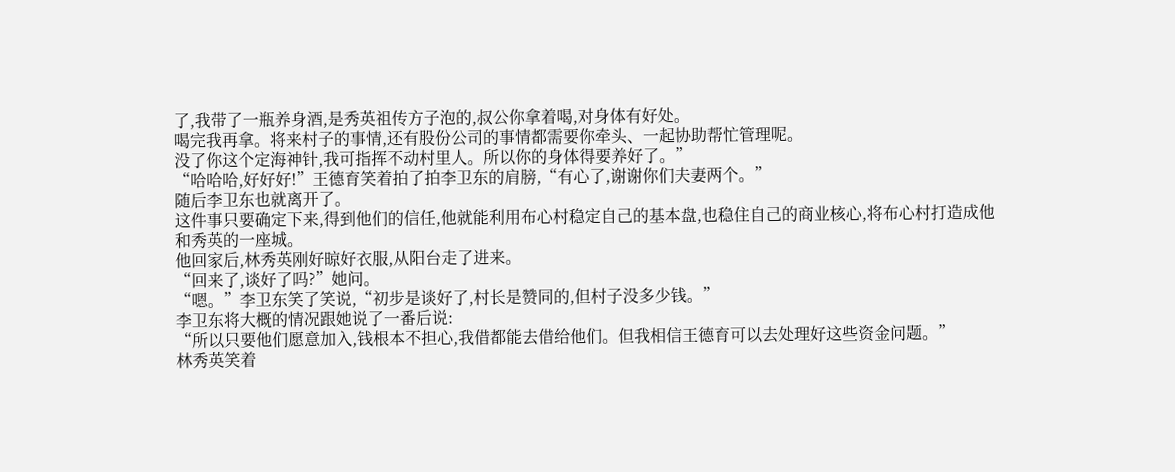了,我带了一瓶养身酒,是秀英祖传方子泡的,叔公你拿着喝,对身体有好处。
喝完我再拿。将来村子的事情,还有股份公司的事情都需要你牵头、一起协助帮忙管理呢。
没了你这个定海神针,我可指挥不动村里人。所以你的身体得要养好了。”
“哈哈哈,好好好!”王德育笑着拍了拍李卫东的肩膀,“有心了,谢谢你们夫妻两个。”
随后李卫东也就离开了。
这件事只要确定下来,得到他们的信任,他就能利用布心村稳定自己的基本盘,也稳住自己的商业核心,将布心村打造成他和秀英的一座城。
他回家后,林秀英刚好晾好衣服,从阳台走了进来。
“回来了,谈好了吗?”她问。
“嗯。”李卫东笑了笑说,“初步是谈好了,村长是赞同的,但村子没多少钱。”
李卫东将大概的情况跟她说了一番后说:
“所以只要他们愿意加入,钱根本不担心,我借都能去借给他们。但我相信王德育可以去处理好这些资金问题。”
林秀英笑着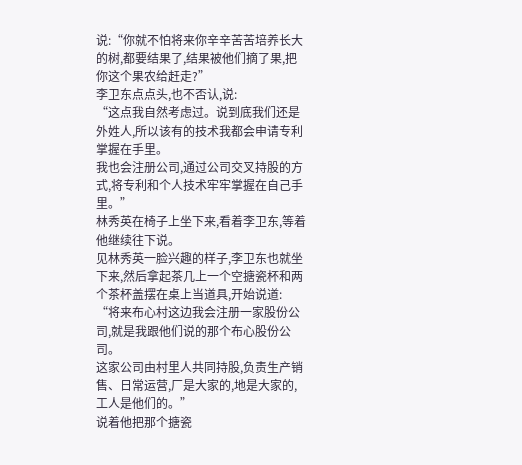说:“你就不怕将来你辛辛苦苦培养长大的树,都要结果了,结果被他们摘了果,把你这个果农给赶走?”
李卫东点点头,也不否认,说:
“这点我自然考虑过。说到底我们还是外姓人,所以该有的技术我都会申请专利掌握在手里。
我也会注册公司,通过公司交叉持股的方式,将专利和个人技术牢牢掌握在自己手里。”
林秀英在椅子上坐下来,看着李卫东,等着他继续往下说。
见林秀英一脸兴趣的样子,李卫东也就坐下来,然后拿起茶几上一个空搪瓷杯和两个茶杯盖摆在桌上当道具,开始说道:
“将来布心村这边我会注册一家股份公司,就是我跟他们说的那个布心股份公司。
这家公司由村里人共同持股,负责生产销售、日常运营,厂是大家的,地是大家的,工人是他们的。”
说着他把那个搪瓷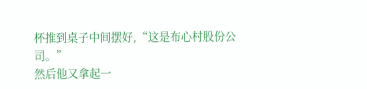杯推到桌子中间摆好,“这是布心村股份公司。”
然后他又拿起一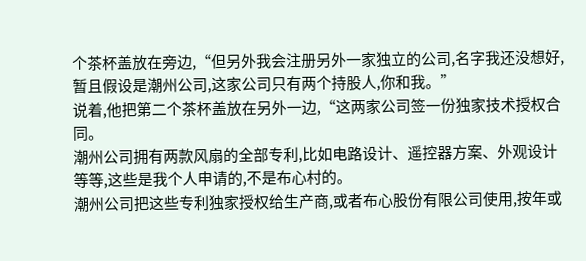个茶杯盖放在旁边,“但另外我会注册另外一家独立的公司,名字我还没想好,暂且假设是潮州公司,这家公司只有两个持股人,你和我。”
说着,他把第二个茶杯盖放在另外一边,“这两家公司签一份独家技术授权合同。
潮州公司拥有两款风扇的全部专利,比如电路设计、遥控器方案、外观设计等等,这些是我个人申请的,不是布心村的。
潮州公司把这些专利独家授权给生产商,或者布心股份有限公司使用,按年或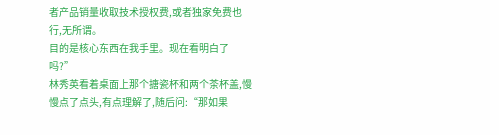者产品销量收取技术授权费,或者独家免费也行,无所谓。
目的是核心东西在我手里。现在看明白了吗?”
林秀英看着桌面上那个搪瓷杯和两个茶杯盖,慢慢点了点头,有点理解了,随后问:“那如果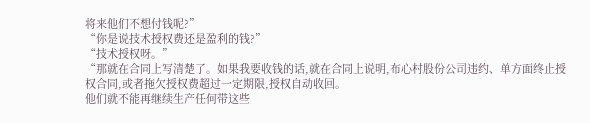将来他们不想付钱呢?”
“你是说技术授权费还是盈利的钱?”
“技术授权呀。”
“那就在合同上写清楚了。如果我要收钱的话,就在合同上说明,布心村股份公司违约、单方面终止授权合同,或者拖欠授权费超过一定期限,授权自动收回。
他们就不能再继续生产任何带这些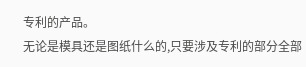专利的产品。
无论是模具还是图纸什么的,只要涉及专利的部分全部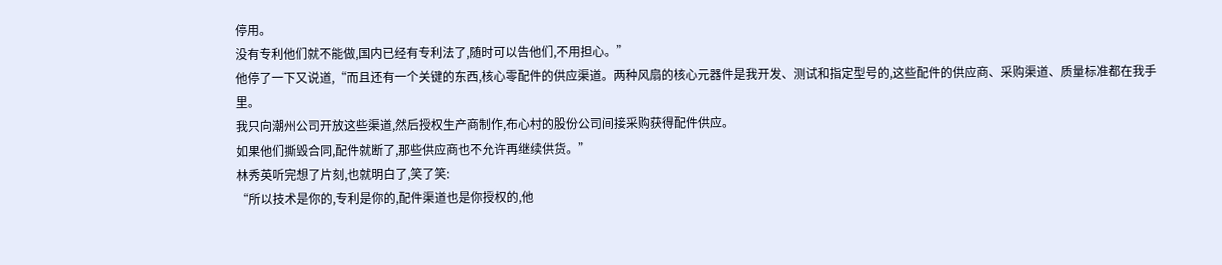停用。
没有专利他们就不能做,国内已经有专利法了,随时可以告他们,不用担心。”
他停了一下又说道,“而且还有一个关键的东西,核心零配件的供应渠道。两种风扇的核心元器件是我开发、测试和指定型号的,这些配件的供应商、采购渠道、质量标准都在我手里。
我只向潮州公司开放这些渠道,然后授权生产商制作,布心村的股份公司间接采购获得配件供应。
如果他们撕毁合同,配件就断了,那些供应商也不允许再继续供货。”
林秀英听完想了片刻,也就明白了,笑了笑:
“所以技术是你的,专利是你的,配件渠道也是你授权的,他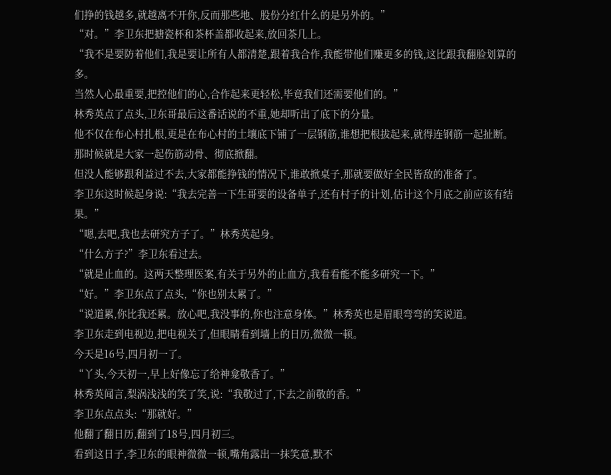们挣的钱越多,就越离不开你,反而那些地、股份分红什么的是另外的。”
“对。”李卫东把搪瓷杯和茶杯盖都收起来,放回茶几上。
“我不是要防着他们,我是要让所有人都清楚,跟着我合作,我能带他们赚更多的钱,这比跟我翻脸划算的多。
当然人心最重要,把控他们的心,合作起来更轻松,毕竟我们还需要他们的。”
林秀英点了点头,卫东哥最后这番话说的不重,她却听出了底下的分量。
他不仅在布心村扎根,更是在布心村的土壤底下铺了一层钢筋,谁想把根拔起来,就得连钢筋一起扯断。
那时候就是大家一起伤筋动骨、彻底掀翻。
但没人能够跟利益过不去,大家都能挣钱的情况下,谁敢掀桌子,那就要做好全民皆敌的准备了。
李卫东这时候起身说:“我去完善一下生哥要的设备单子,还有村子的计划,估计这个月底之前应该有结果。”
“嗯,去吧,我也去研究方子了。”林秀英起身。
“什么方子?”李卫东看过去。
“就是止血的。这两天整理医案,有关于另外的止血方,我看看能不能多研究一下。”
“好。”李卫东点了点头,“你也别太累了。”
“说道累,你比我还累。放心吧,我没事的,你也注意身体。”林秀英也是眉眼弯弯的笑说道。
李卫东走到电视边,把电视关了,但眼睛看到墙上的日历,微微一顿。
今天是16号,四月初一了。
“丫头,今天初一,早上好像忘了给神龛敬香了。”
林秀英闻言,梨涡浅浅的笑了笑,说:“我敬过了,下去之前敬的香。”
李卫东点点头:“那就好。”
他翻了翻日历,翻到了18号,四月初三。
看到这日子,李卫东的眼神微微一顿,嘴角露出一抹笑意,默不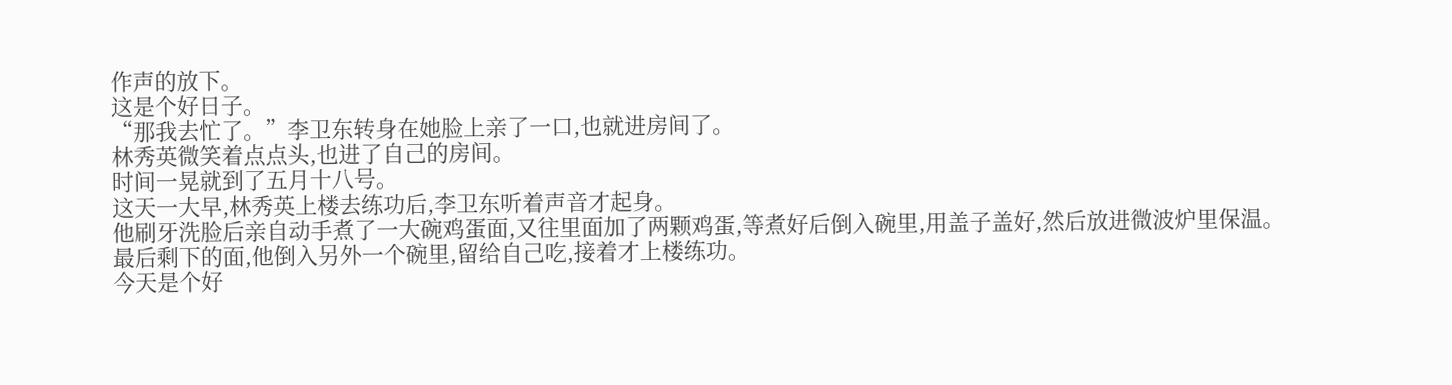作声的放下。
这是个好日子。
“那我去忙了。”李卫东转身在她脸上亲了一口,也就进房间了。
林秀英微笑着点点头,也进了自己的房间。
时间一晃就到了五月十八号。
这天一大早,林秀英上楼去练功后,李卫东听着声音才起身。
他刷牙洗脸后亲自动手煮了一大碗鸡蛋面,又往里面加了两颗鸡蛋,等煮好后倒入碗里,用盖子盖好,然后放进微波炉里保温。
最后剩下的面,他倒入另外一个碗里,留给自己吃,接着才上楼练功。
今天是个好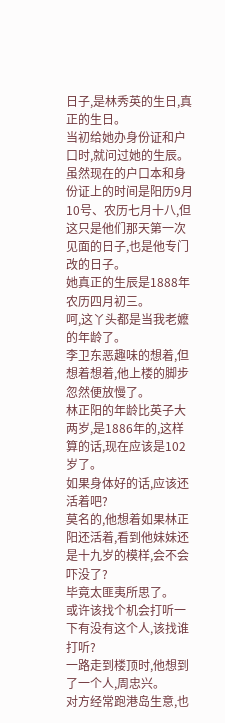日子,是林秀英的生日,真正的生日。
当初给她办身份证和户口时,就问过她的生辰。
虽然现在的户口本和身份证上的时间是阳历9月10号、农历七月十八,但这只是他们那天第一次见面的日子,也是他专门改的日子。
她真正的生辰是1888年农历四月初三。
呵,这丫头都是当我老嬷的年龄了。
李卫东恶趣味的想着,但想着想着,他上楼的脚步忽然便放慢了。
林正阳的年龄比英子大两岁,是1886年的,这样算的话,现在应该是102岁了。
如果身体好的话,应该还活着吧?
莫名的,他想着如果林正阳还活着,看到他妹妹还是十九岁的模样,会不会吓没了?
毕竟太匪夷所思了。
或许该找个机会打听一下有没有这个人,该找谁打听?
一路走到楼顶时,他想到了一个人,周忠兴。
对方经常跑港岛生意,也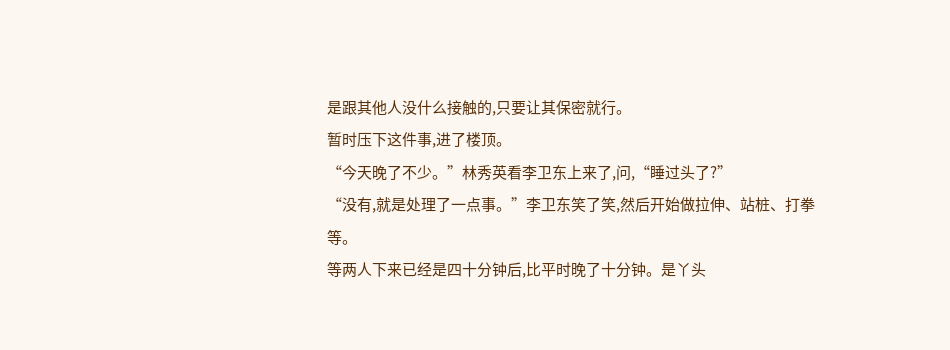是跟其他人没什么接触的,只要让其保密就行。
暂时压下这件事,进了楼顶。
“今天晚了不少。”林秀英看李卫东上来了,问,“睡过头了?”
“没有,就是处理了一点事。”李卫东笑了笑,然后开始做拉伸、站桩、打拳等。
等两人下来已经是四十分钟后,比平时晚了十分钟。是丫头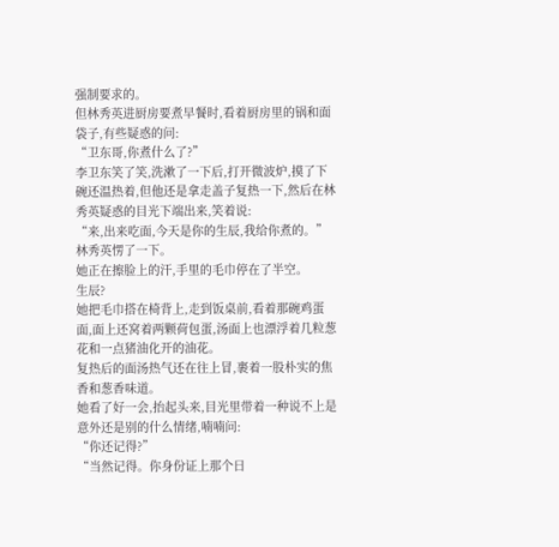强制要求的。
但林秀英进厨房要煮早餐时,看着厨房里的锅和面袋子,有些疑惑的问:
“卫东哥,你煮什么了?”
李卫东笑了笑,洗漱了一下后,打开微波炉,摸了下碗还温热着,但他还是拿走盖子复热一下,然后在林秀英疑惑的目光下端出来,笑着说:
“来,出来吃面,今天是你的生辰,我给你煮的。”
林秀英愣了一下。
她正在擦脸上的汗,手里的毛巾停在了半空。
生辰?
她把毛巾搭在椅背上,走到饭桌前,看着那碗鸡蛋面,面上还窝着两颗荷包蛋,汤面上也漂浮着几粒葱花和一点猪油化开的油花。
复热后的面汤热气还在往上冒,裹着一股朴实的焦香和葱香味道。
她看了好一会,抬起头来,目光里带着一种说不上是意外还是别的什么情绪,喃喃问:
“你还记得?”
“当然记得。你身份证上那个日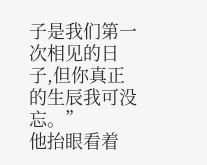子是我们第一次相见的日子,但你真正的生辰我可没忘。”
他抬眼看着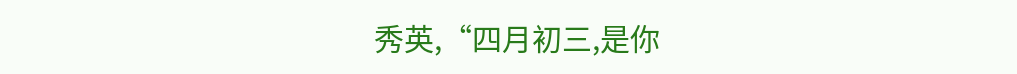秀英,“四月初三,是你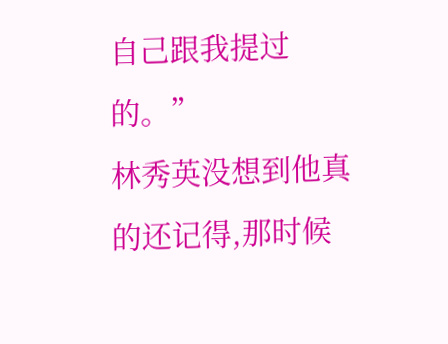自己跟我提过的。”
林秀英没想到他真的还记得,那时候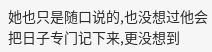她也只是随口说的,也没想过他会把日子专门记下来,更没想到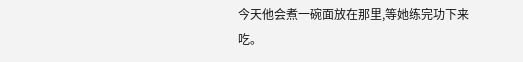今天他会煮一碗面放在那里,等她练完功下来吃。